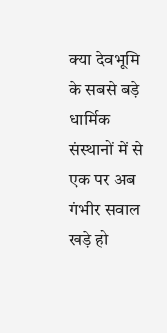क्या देवभूमि के सबसे बड़े धार्मिक संस्थानों में से एक पर अब गंभीर सवाल खड़े हो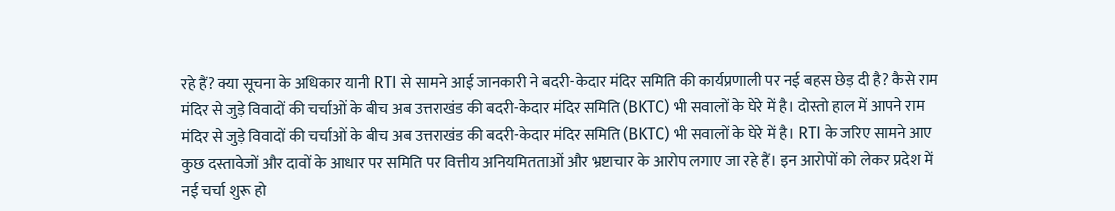रहे हैं? क्या सूचना के अधिकार यानी RTI से सामने आई जानकारी ने बदरी-केदार मंदिर समिति की कार्यप्रणाली पर नई बहस छेड़ दी है? कैसे राम मंदिर से जुड़े विवादों की चर्चाओं के बीच अब उत्तराखंड की बदरी-केदार मंदिर समिति (BKTC) भी सवालों के घेरे में है। दोस्तो हाल में आपने राम मंदिर से जुड़े विवादों की चर्चाओं के बीच अब उत्तराखंड की बदरी-केदार मंदिर समिति (BKTC) भी सवालों के घेरे में है। RTI के जरिए सामने आए कुछ दस्तावेजों और दावों के आधार पर समिति पर वित्तीय अनियमितताओं और भ्रष्टाचार के आरोप लगाए जा रहे हैं। इन आरोपों को लेकर प्रदेश में नई चर्चा शुरू हो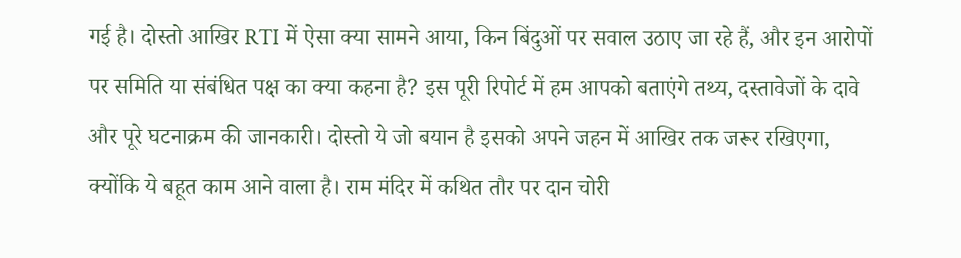गई है। दोस्तो आखिर RTI में ऐसा क्या सामने आया, किन बिंदुओं पर सवाल उठाए जा रहे हैं, और इन आरोपों पर समिति या संबंधित पक्ष का क्या कहना है? इस पूरी रिपोर्ट में हम आपको बताएंगे तथ्य, दस्तावेजों के दावे और पूरे घटनाक्रम की जानकारी। दोस्तो ये जो बयान है इसको अपने जहन में आखिर तक जरूर रखिएगा, क्योंकि ये बहूत काम आने वाला है। राम मंदिर में कथित तौर पर दान चोरी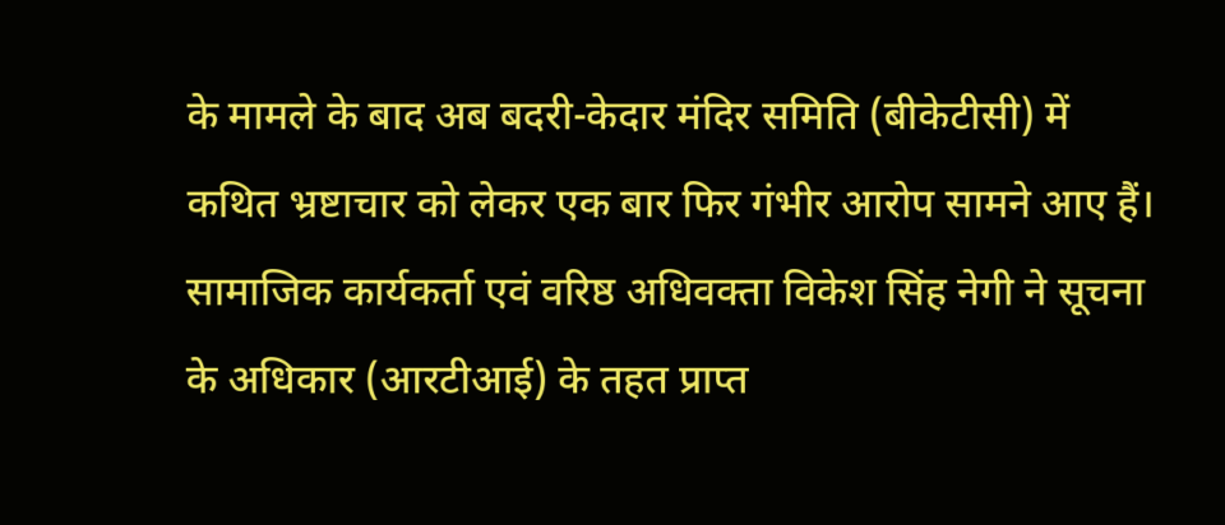के मामले के बाद अब बदरी-केदार मंदिर समिति (बीकेटीसी) में कथित भ्रष्टाचार को लेकर एक बार फिर गंभीर आरोप सामने आए हैं।
सामाजिक कार्यकर्ता एवं वरिष्ठ अधिवक्ता विकेश सिंह नेगी ने सूचना के अधिकार (आरटीआई) के तहत प्राप्त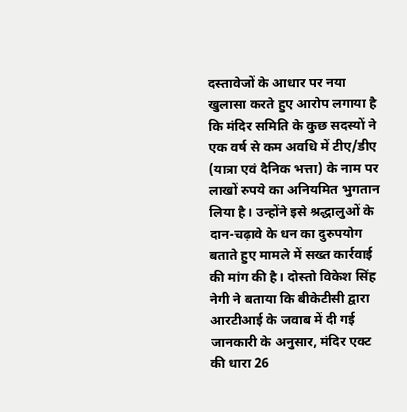दस्तावेजों के आधार पर नया खुलासा करते हुए आरोप लगाया है कि मंदिर समिति के कुछ सदस्यों ने एक वर्ष से कम अवधि में टीए/डीए (यात्रा एवं दैनिक भत्ता) के नाम पर लाखों रुपये का अनियमित भुगतान लिया है। उन्होंने इसे श्रद्धालुओं के दान-चढ़ावे के धन का दुरुपयोग बताते हुए मामले में सख्त कार्रवाई की मांग की है। दोस्तो विकेश सिंह नेगी ने बताया कि बीकेटीसी द्वारा आरटीआई के जवाब में दी गई जानकारी के अनुसार, मंदिर एक्ट की धारा 26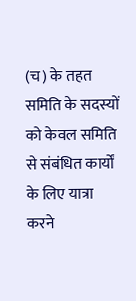(च) के तहत समिति के सदस्यों को केवल समिति से संबंधित कार्यों के लिए यात्रा करने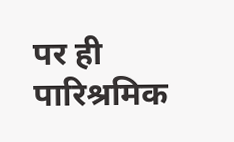पर ही पारिश्रमिक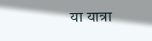या यात्रा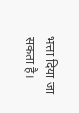भत्ता दिया जा सकता है।